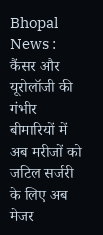Bhopal News : कैंसर और यूरोलॉजी की गंभीर बीमारियों में अब मरीजों को जटिल सर्जरी के लिए अब मेजर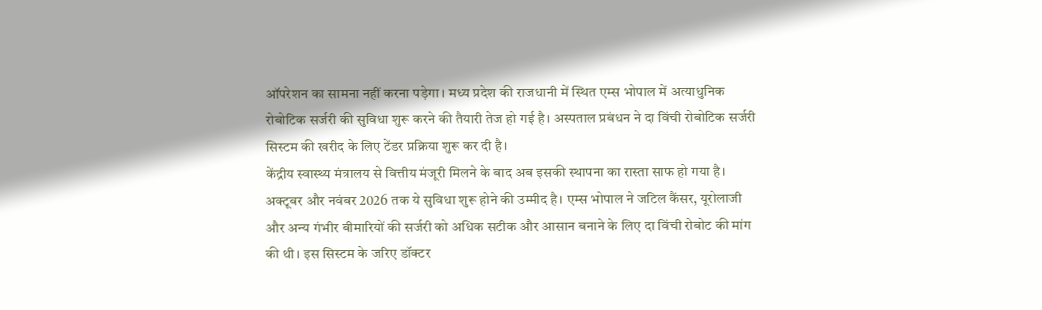ऑपरेशन का सामना नहीं करना पड़ेगा। मध्य प्रदेश की राजधानी में स्थित एम्स भोपाल में अत्याधुनिक रोबोटिक सर्जरी की सुविधा शुरू करने की तैयारी तेज हो गई है। अस्पताल प्रबंधन ने दा विंची रोबोटिक सर्जरी सिस्टम की खरीद के लिए टेंडर प्रक्रिया शुरू कर दी है।
केंद्रीय स्वास्थ्य मंत्रालय से वित्तीय मंजूरी मिलने के बाद अब इसकी स्थापना का रास्ता साफ हो गया है। अक्टूबर और नवंबर 2026 तक ये सुविधा शुरू होने की उम्मीद है। एम्स भोपाल ने जटिल कैंसर, यूरोलाजी और अन्य गंभीर बीमारियों की सर्जरी को अधिक सटीक और आसान बनाने के लिए दा विंची रोबोट की मांग की थी। इस सिस्टम के जरिए डॉक्टर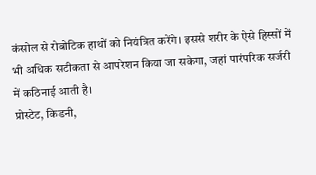कंसोल से रोबोटिक हाथों को नियंत्रित करेंगे। इससे शरीर के ऐसे हिस्सों में भी अधिक सटीकता से आपरेशन किया जा सकेगा, जहां पारंपरिक सर्जरी में कठिनाई आती है।
प्रोस्टेट, किडनी,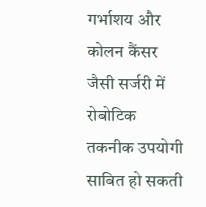गर्भाशय और कोलन कैंसर जैसी सर्जरी में रोबोटिक तकनीक उपयोगी साबित हो सकती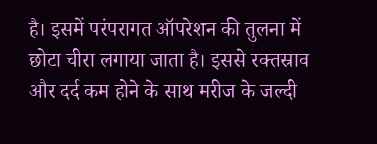है। इसमें परंपरागत ऑपरेशन की तुलना में छोटा चीरा लगाया जाता है। इससे रक्तस्राव और दर्द कम होने के साथ मरीज के जल्दी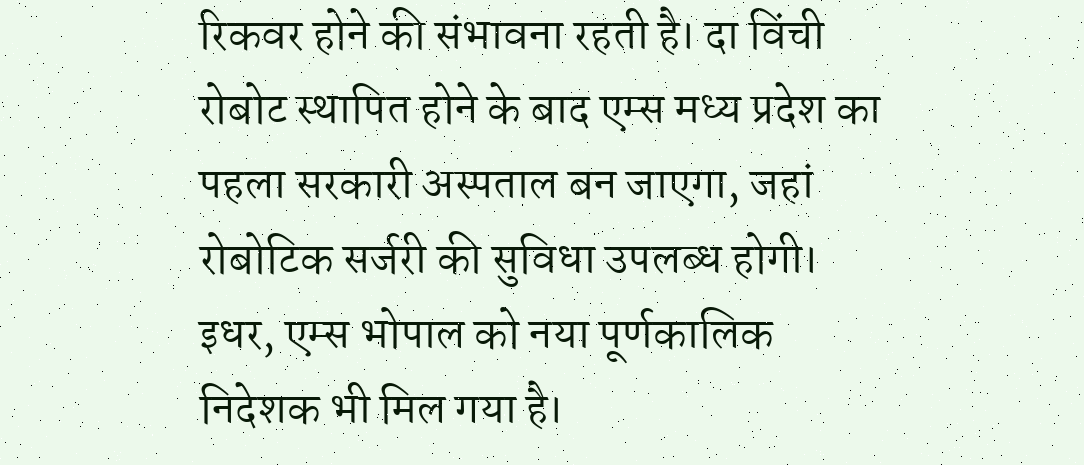रिकवर होने की संभावना रहती है। दा विंची रोबोट स्थापित होने के बाद एम्स मध्य प्रदेश का पहला सरकारी अस्पताल बन जाएगा, जहां रोबोटिक सर्जरी की सुविधा उपलब्ध होगी।
इधर, एम्स भोपाल को नया पूर्णकालिक निदेशक भी मिल गया है।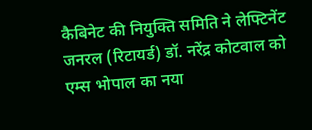कैबिनेट की नियुक्ति समिति ने लेफ्टिनेंट जनरल (रिटायर्ड) डॉ. नरेंद्र कोटवाल को एम्स भोपाल का नया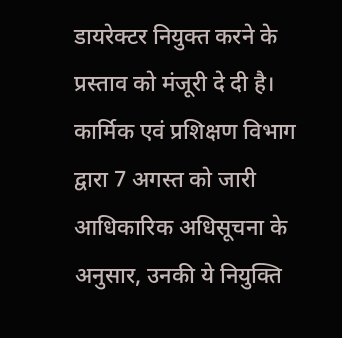डायरेक्टर नियुक्त करने के प्रस्ताव को मंजूरी दे दी है। कार्मिक एवं प्रशिक्षण विभाग द्वारा 7 अगस्त को जारी आधिकारिक अधिसूचना के अनुसार, उनकी ये नियुक्ति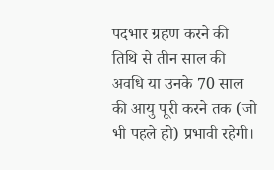पदभार ग्रहण करने की तिथि से तीन साल की अवधि या उनके 70 साल की आयु पूरी करने तक (जो भी पहले हो) प्रभावी रहेगी।